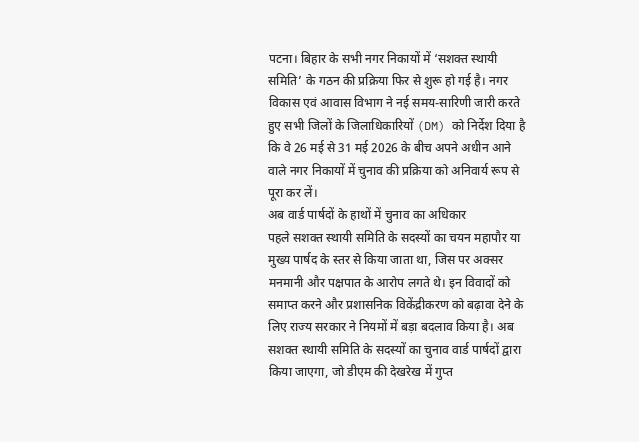पटना। बिहार के सभी नगर निकायों में ‘सशक्त स्थायी समिति’ के गठन की प्रक्रिया फिर से शुरू हो गई है। नगर विकास एवं आवास विभाग ने नई समय-सारिणी जारी करते हुए सभी जिलों के जिलाधिकारियों (DM) को निर्देश दिया है कि वे 26 मई से 31 मई 2026 के बीच अपने अधीन आने वाले नगर निकायों में चुनाव की प्रक्रिया को अनिवार्य रूप से पूरा कर लें।
अब वार्ड पार्षदों के हाथों में चुनाव का अधिकार
पहले सशक्त स्थायी समिति के सदस्यों का चयन महापौर या मुख्य पार्षद के स्तर से किया जाता था, जिस पर अक्सर मनमानी और पक्षपात के आरोप लगते थे। इन विवादों को समाप्त करने और प्रशासनिक विकेंद्रीकरण को बढ़ावा देने के लिए राज्य सरकार ने नियमों में बड़ा बदलाव किया है। अब सशक्त स्थायी समिति के सदस्यों का चुनाव वार्ड पार्षदों द्वारा किया जाएगा, जो डीएम की देखरेख में गुप्त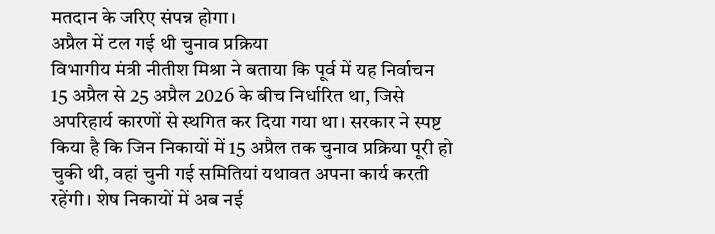मतदान के जरिए संपन्न होगा।
अप्रैल में टल गई थी चुनाव प्रक्रिया
विभागीय मंत्री नीतीश मिश्रा ने बताया कि पूर्व में यह निर्वाचन 15 अप्रैल से 25 अप्रैल 2026 के बीच निर्धारित था, जिसे अपरिहार्य कारणों से स्थगित कर दिया गया था। सरकार ने स्पष्ट किया है कि जिन निकायों में 15 अप्रैल तक चुनाव प्रक्रिया पूरी हो चुकी थी, वहां चुनी गई समितियां यथावत अपना कार्य करती रहेंगी। शेष निकायों में अब नई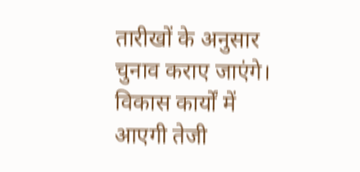तारीखों के अनुसार चुनाव कराए जाएंगे।
विकास कार्यों में आएगी तेजी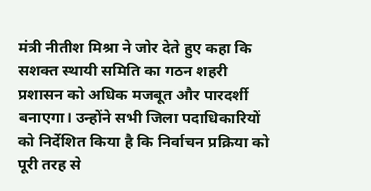मंत्री नीतीश मिश्रा ने जोर देते हुए कहा कि सशक्त स्थायी समिति का गठन शहरी प्रशासन को अधिक मजबूत और पारदर्शी बनाएगा। उन्होंने सभी जिला पदाधिकारियों को निर्देशित किया है कि निर्वाचन प्रक्रिया को पूरी तरह से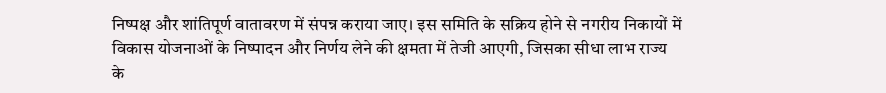निष्पक्ष और शांतिपूर्ण वातावरण में संपन्न कराया जाए। इस समिति के सक्रिय होने से नगरीय निकायों में विकास योजनाओं के निष्पादन और निर्णय लेने की क्षमता में तेजी आएगी, जिसका सीधा लाभ राज्य के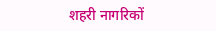शहरी नागरिकों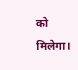को मिलेगा।